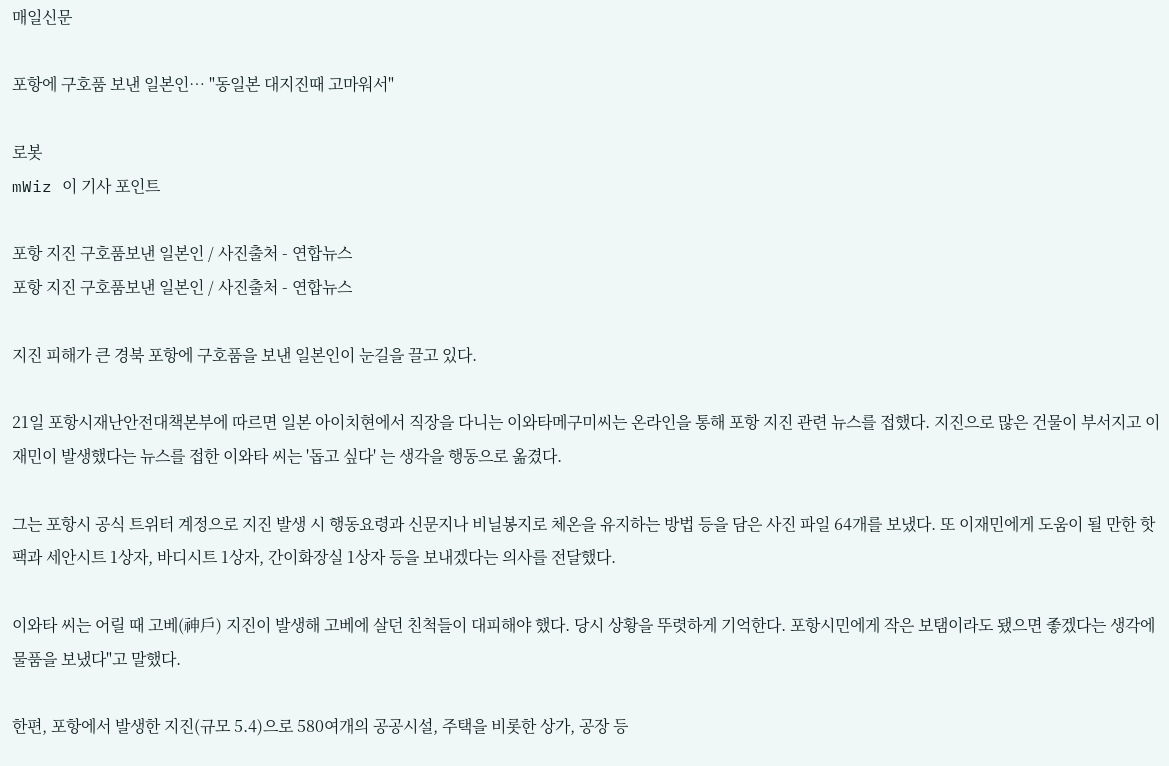매일신문

포항에 구호품 보낸 일본인… "동일본 대지진때 고마워서"

로봇
mWiz 이 기사 포인트

포항 지진 구호품보낸 일본인 / 사진출처 - 연합뉴스
포항 지진 구호품보낸 일본인 / 사진출처 - 연합뉴스

지진 피해가 큰 경북 포항에 구호품을 보낸 일본인이 눈길을 끌고 있다.

21일 포항시재난안전대책본부에 따르면 일본 아이치현에서 직장을 다니는 이와타메구미씨는 온라인을 통해 포항 지진 관련 뉴스를 접했다. 지진으로 많은 건물이 부서지고 이재민이 발생했다는 뉴스를 접한 이와타 씨는 '돕고 싶다' 는 생각을 행동으로 옮겼다.

그는 포항시 공식 트위터 계정으로 지진 발생 시 행동요령과 신문지나 비닐봉지로 체온을 유지하는 방법 등을 담은 사진 파일 64개를 보냈다. 또 이재민에게 도움이 될 만한 핫팩과 세안시트 1상자, 바디시트 1상자, 간이화장실 1상자 등을 보내겠다는 의사를 전달했다.

이와타 씨는 어릴 때 고베(神戶) 지진이 발생해 고베에 살던 친척들이 대피해야 했다. 당시 상황을 뚜렷하게 기억한다. 포항시민에게 작은 보탬이라도 됐으면 좋겠다는 생각에 물품을 보냈다"고 말했다.

한편, 포항에서 발생한 지진(규모 5.4)으로 580여개의 공공시설, 주택을 비롯한 상가, 공장 등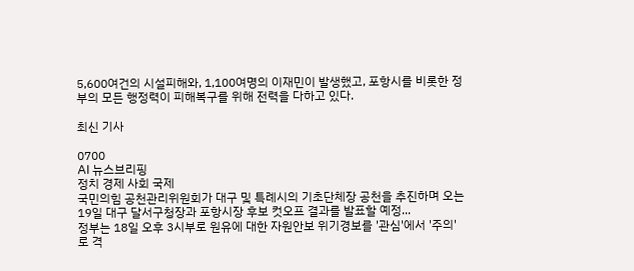5,600여건의 시설피해와, 1,100여명의 이재민이 발생했고, 포항시를 비롯한 정부의 모든 행정력이 피해복구를 위해 전력을 다하고 있다.

최신 기사

0700
AI 뉴스브리핑
정치 경제 사회 국제
국민의힘 공천관리위원회가 대구 및 특례시의 기초단체장 공천을 추진하며 오는 19일 대구 달서구청장과 포항시장 후보 컷오프 결과를 발표할 예정...
정부는 18일 오후 3시부로 원유에 대한 자원안보 위기경보를 '관심'에서 '주의'로 격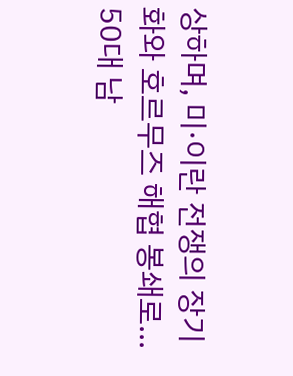상하며, 미·이란 전쟁의 장기화와 호르무즈 해협 봉쇄로...
50대 남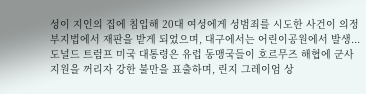성이 지인의 집에 침입해 20대 여성에게 성범죄를 시도한 사건이 의정부지법에서 재판을 받게 되었으며, 대구에서는 어린이공원에서 발생...
도널드 트럼프 미국 대통령은 유럽 동맹국들이 호르무즈 해협에 군사 지원을 꺼리자 강한 불만을 표출하며, 린지 그레이엄 상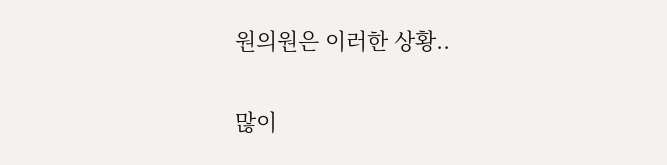원의원은 이러한 상황..

많이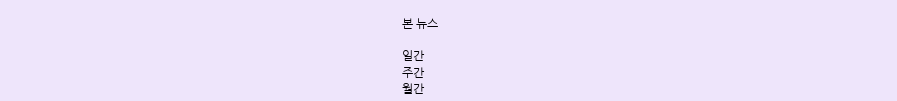본 뉴스

일간
주간
월간